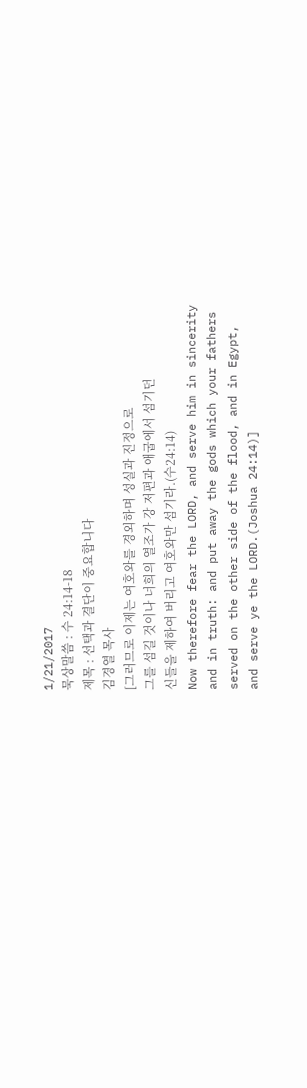1/21/2017
묵상말씀 : 수 24:14-18
제목 : 선택과 결단이 중요합니다
김경열 목사
[그러므로 이제는 여호와를 경외하며 성실과 진정으로
그를 섬길 것이나 너희의 열조가 강 저편과 애굽에서 섬기던
신들을 제하여 버리고 여호와만 섬기라.(수24:14)
Now therefore fear the LORD, and serve him in sincerity
and in truth: and put away the gods which your fathers
served on the other side of the flood, and in Egypt,
and serve ye the LORD.(Joshua 24:14)]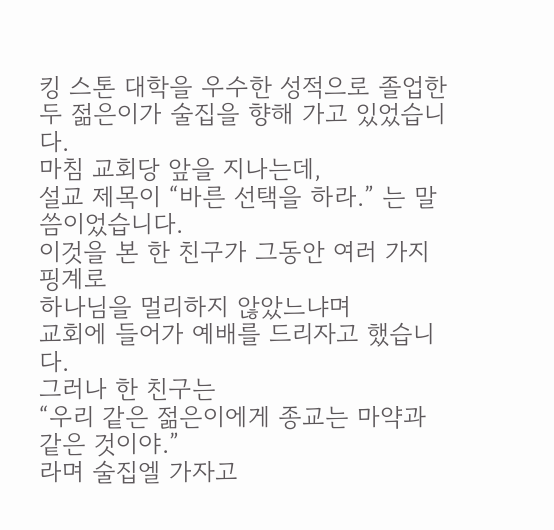킹 스톤 대학을 우수한 성적으로 졸업한
두 젊은이가 술집을 향해 가고 있었습니다.
마침 교회당 앞을 지나는데,
설교 제목이 “바른 선택을 하라.” 는 말씀이었습니다.
이것을 본 한 친구가 그동안 여러 가지 핑계로
하나님을 멀리하지 않았느냐며
교회에 들어가 예배를 드리자고 했습니다.
그러나 한 친구는
“우리 같은 젊은이에게 종교는 마약과 같은 것이야.”
라며 술집엘 가자고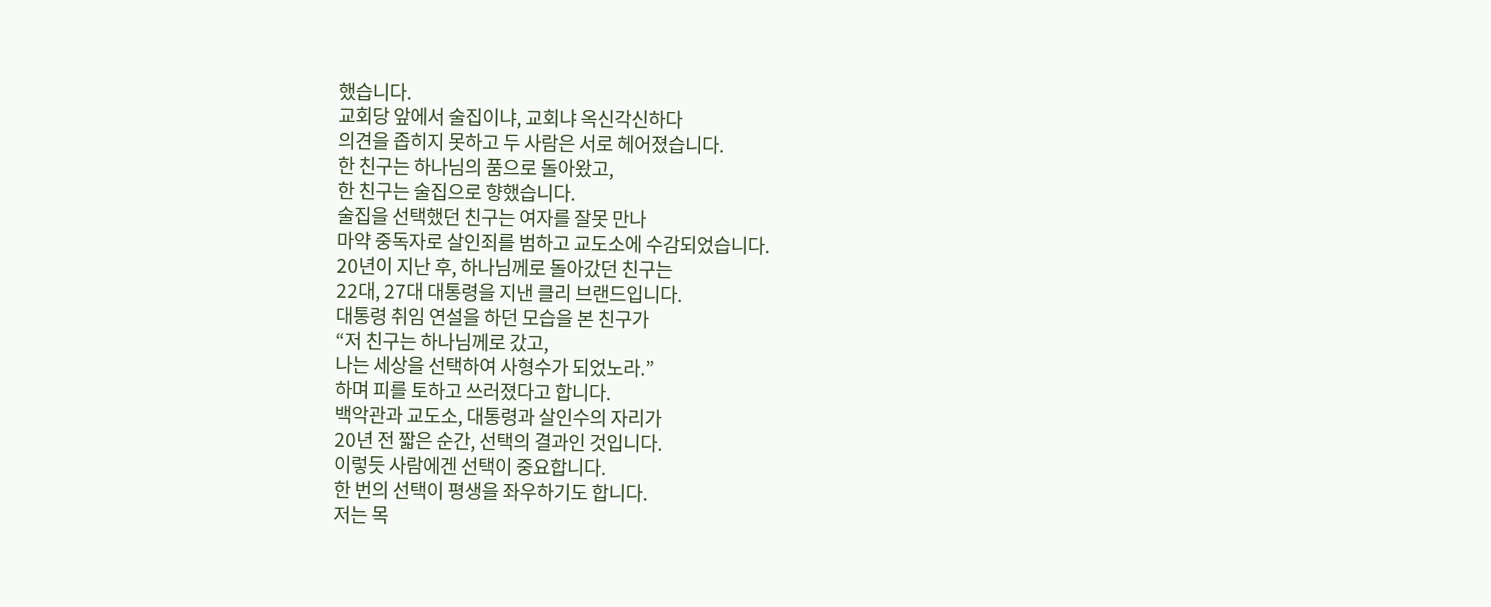했습니다.
교회당 앞에서 술집이냐, 교회냐 옥신각신하다
의견을 좁히지 못하고 두 사람은 서로 헤어졌습니다.
한 친구는 하나님의 품으로 돌아왔고,
한 친구는 술집으로 향했습니다.
술집을 선택했던 친구는 여자를 잘못 만나
마약 중독자로 살인죄를 범하고 교도소에 수감되었습니다.
20년이 지난 후, 하나님께로 돌아갔던 친구는
22대, 27대 대통령을 지낸 클리 브랜드입니다.
대통령 취임 연설을 하던 모습을 본 친구가
“저 친구는 하나님께로 갔고,
나는 세상을 선택하여 사형수가 되었노라.”
하며 피를 토하고 쓰러졌다고 합니다.
백악관과 교도소, 대통령과 살인수의 자리가
20년 전 짧은 순간, 선택의 결과인 것입니다.
이렇듯 사람에겐 선택이 중요합니다.
한 번의 선택이 평생을 좌우하기도 합니다.
저는 목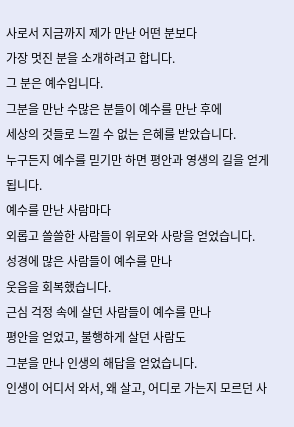사로서 지금까지 제가 만난 어떤 분보다
가장 멋진 분을 소개하려고 합니다.
그 분은 예수입니다.
그분을 만난 수많은 분들이 예수를 만난 후에
세상의 것들로 느낄 수 없는 은혜를 받았습니다.
누구든지 예수를 믿기만 하면 평안과 영생의 길을 얻게 됩니다.
예수를 만난 사람마다
외롭고 쓸쓸한 사람들이 위로와 사랑을 얻었습니다.
성경에 많은 사람들이 예수를 만나
웃음을 회복했습니다.
근심 걱정 속에 살던 사람들이 예수를 만나
평안을 얻었고, 불행하게 살던 사람도
그분을 만나 인생의 해답을 얻었습니다.
인생이 어디서 와서, 왜 살고, 어디로 가는지 모르던 사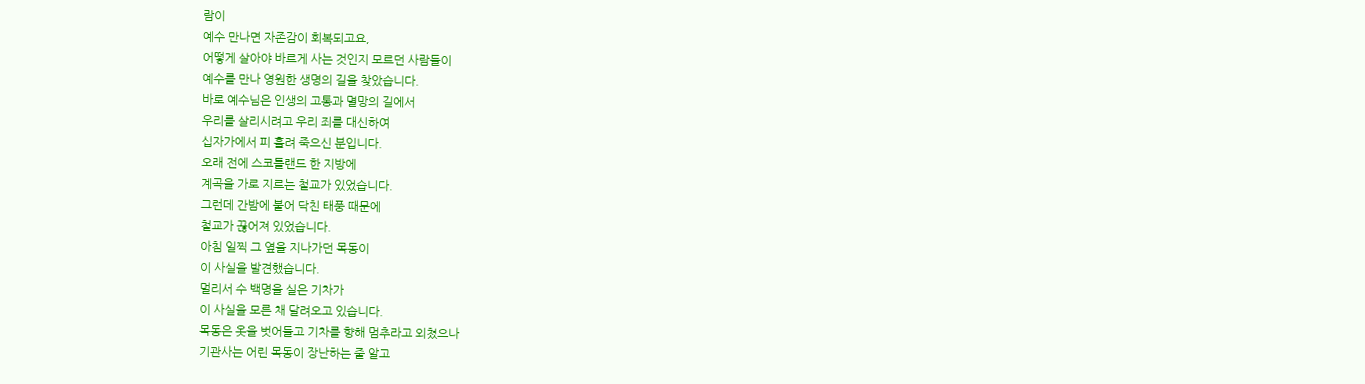람이
예수 만나면 자존감이 회복되고요,
어떻게 살아야 바르게 사는 것인지 모르던 사람들이
예수를 만나 영원한 생명의 길을 찾았습니다.
바로 예수님은 인생의 고통과 멸망의 길에서
우리를 살리시려고 우리 죄를 대신하여
십자가에서 피 흘려 죽으신 분입니다.
오래 전에 스코틀랜드 한 지방에
계곡을 가로 지르는 철교가 있었습니다.
그런데 간밤에 불어 닥친 태풍 때문에
철교가 끊어져 있었습니다.
아침 일찍 그 옆을 지나가던 목동이
이 사실을 발견했습니다.
멀리서 수 백명을 실은 기차가
이 사실을 모른 채 달려오고 있습니다.
목동은 옷을 벗어들고 기차를 향해 멈추라고 외쳤으나
기관사는 어린 목동이 장난하는 줄 알고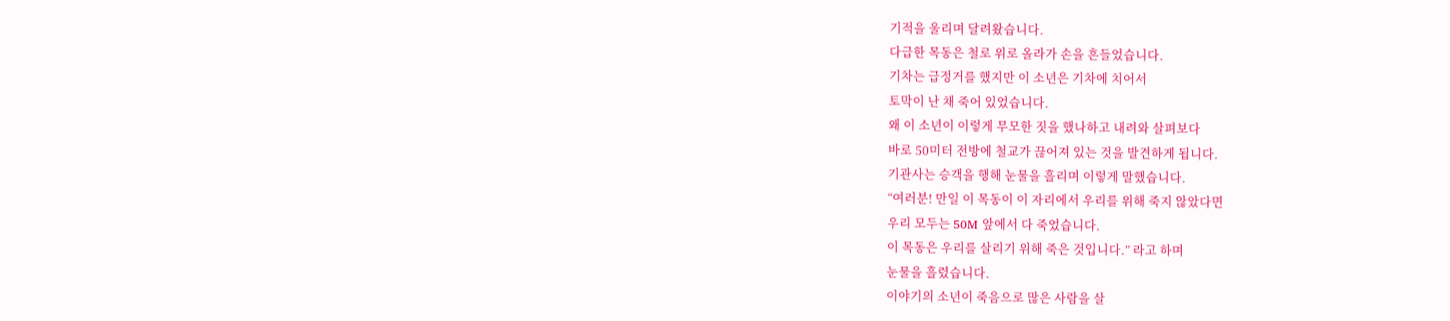기적을 울리며 달려왔습니다.
다급한 목동은 철로 위로 올라가 손을 흔들었습니다.
기차는 급정거를 했지만 이 소년은 기차에 치어서
토막이 난 채 죽어 있었습니다.
왜 이 소년이 이렇게 무모한 짓을 했나하고 내려와 살펴보다
바로 50미터 전방에 철교가 끊어져 있는 것을 발견하게 됩니다.
기관사는 승객을 행해 눈물을 흘리며 이렇게 말했습니다.
“여러분! 만일 이 목동이 이 자리에서 우리를 위해 죽지 않았다면
우리 모두는 50M 앞에서 다 죽었습니다.
이 목동은 우리를 살리기 위해 죽은 것입니다.” 라고 하며
눈물을 흘렸습니다.
이야기의 소년이 죽음으로 많은 사람을 살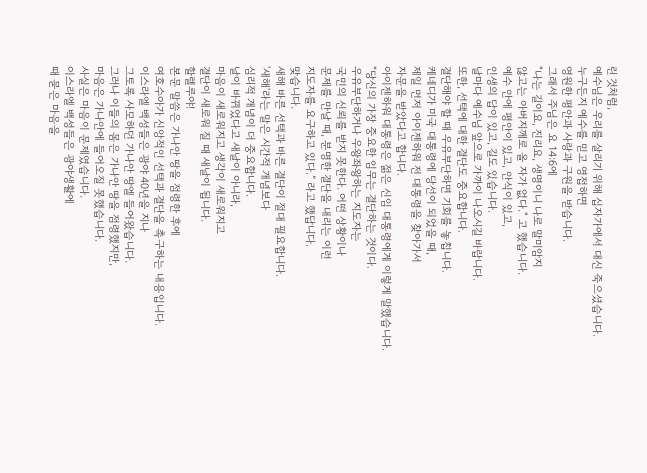린 것처럼,
예수님은 우리를 살리기 위해 십자가에서 대신 죽으셨습니다.
누구든지 예수를 믿고 영접하면
영원한 평안과 사랑과 구원을 받습니다.
그래서 주님은 요 14:6에
"나는 길이요, 진리요, 생명이니 나로 말미암지
않고는 아버지께로 올 자가 없다." 고 했습니다.
예수 안에 평안이 있고, 안식이 있고,
인생의 답이 있고, 길도 있습니다.
날마다 예수님 앞으로 가까이 나오시길 바랍니다.
또한, 선택에 대한 결단도 중요합니다.
결단해야 할 때 우유부단하면 기회를 놓칩니다.
케네디가 미국 대통령에 당선이 되었을 때,
제일 먼저 아이젠하워 전 대통령을 찾아가서
자문을 받았다고 합니다.
아이젠하워 대통령은 젊은 신임 대통령에게 이렇게 말했습니다.
“당신의 가장 중요한 임무는 결단하는 것이다.
우유부단하거나 우왕좌왕하는 지도자는
국민의 신뢰를 받지 못한다. 어떤 상황이나
문제를 만날 때, 분명한 결단을 내리는 이런
지도자를 요구하고 있다.” 라고 했답니다.
맞습니다.
새해 바른 선택과 바른 결단이 절대 필요합니다.
'새해'라는 말은 시간적 개념보다
심리적 개념이 더 중요합니다.
날이 바뀌었다고 새날이 아니라,
마음이 새로워지고 생각이 새로워지고
결단이 새로워 질 때 새날이 됩니다.
할렐루야!
본문 말씀은 가나안 땅을 점령한 후에
여호수아가 신앙적인 선택과 결단을 촉구하는 내용입니다.
이스라엘 백성들은 광야 40년을 지나
그토록 사모하던 가나안 땅엘 들어왔습니다.
그러나 이들의 몸은 가나안 땅을 점령했지만,
마음은 가나안에 들어오질 못했습니다.
사실은 마음이 문제였습니다.
이스라엘 백성들은 광야생활에
때 묻은 마음을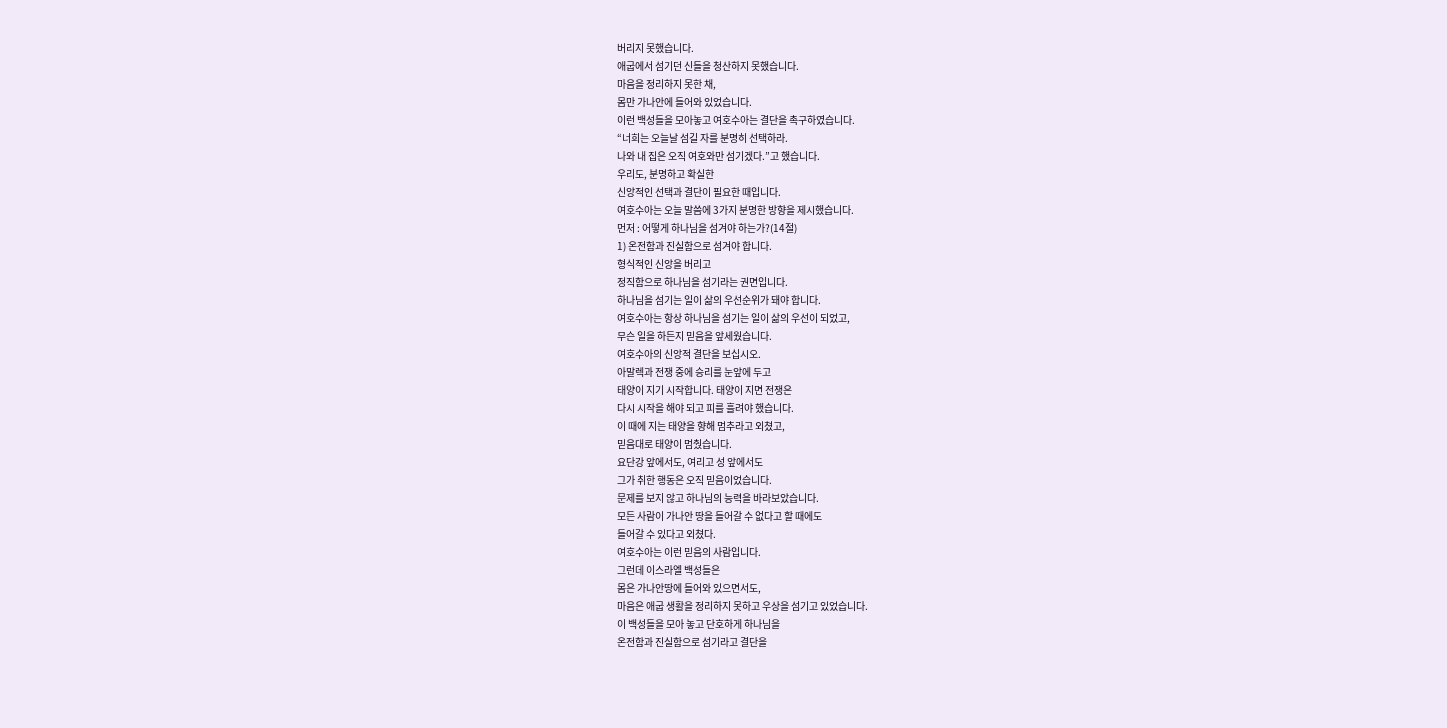버리지 못했습니다.
애굽에서 섬기던 신들을 청산하지 못했습니다.
마음을 정리하지 못한 채,
몸만 가나안에 들어와 있었습니다.
이런 백성들을 모아놓고 여호수아는 결단을 촉구하였습니다.
“너희는 오늘날 섬길 자를 분명히 선택하라.
나와 내 집은 오직 여호와만 섬기겠다.”고 했습니다.
우리도, 분명하고 확실한
신앙적인 선택과 결단이 필요한 때입니다.
여호수아는 오늘 말씀에 3가지 분명한 방향을 제시했습니다.
먼저 : 어떻게 하나님을 섬겨야 하는가?(14절)
1) 온전함과 진실함으로 섬겨야 합니다.
형식적인 신앙을 버리고
정직함으로 하나님을 섬기라는 권면입니다.
하나님을 섬기는 일이 삶의 우선순위가 돼야 합니다.
여호수아는 항상 하나님을 섬기는 일이 삶의 우선이 되었고,
무슨 일을 하든지 믿음을 앞세웠습니다.
여호수아의 신앙적 결단을 보십시오.
아말렉과 전쟁 중에 승리를 눈앞에 두고
태양이 지기 시작합니다. 태양이 지면 전쟁은
다시 시작을 해야 되고 피를 흘려야 했습니다.
이 때에 지는 태양을 향해 멈추라고 외쳤고,
믿음대로 태양이 멈췄습니다.
요단강 앞에서도, 여리고 성 앞에서도
그가 취한 행동은 오직 믿음이었습니다.
문제를 보지 않고 하나님의 능력을 바라보았습니다.
모든 사람이 가나안 땅을 들어갈 수 없다고 할 때에도
들어갈 수 있다고 외쳤다.
여호수아는 이런 믿음의 사람입니다.
그런데 이스라엘 백성들은
몸은 가나안땅에 들어와 있으면서도,
마음은 애굽 생활을 정리하지 못하고 우상을 섬기고 있었습니다.
이 백성들을 모아 놓고 단호하게 하나님을
온전함과 진실함으로 섬기라고 결단을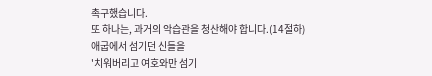촉구했습니다.
또 하나는, 과거의 악습관을 청산해야 합니다.(14절하)
애굽에서 섬기던 신들을
'치워버리고 여호와만 섬기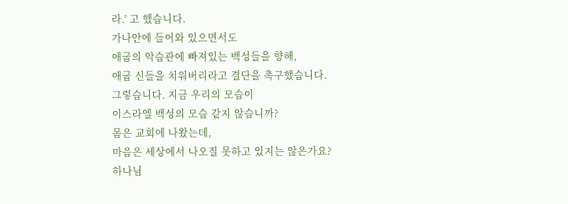라.' 고 했습니다.
가나안에 들어와 있으면서도
애굽의 악습관에 빠져있는 백성들을 향해,
애굽 신들을 치워버리라고 결단을 촉구했습니다.
그렇습니다. 지금 우리의 모습이
이스라엘 백성의 모습 같지 않습니까?
몸은 교회에 나왔는데,
마음은 세상에서 나오질 못하고 있지는 않은가요?
하나님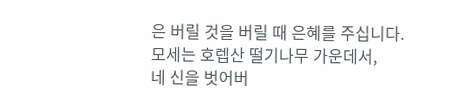은 버릴 것을 버릴 때 은혜를 주십니다.
모세는 호렙산 떨기나무 가운데서,
네 신을 벗어버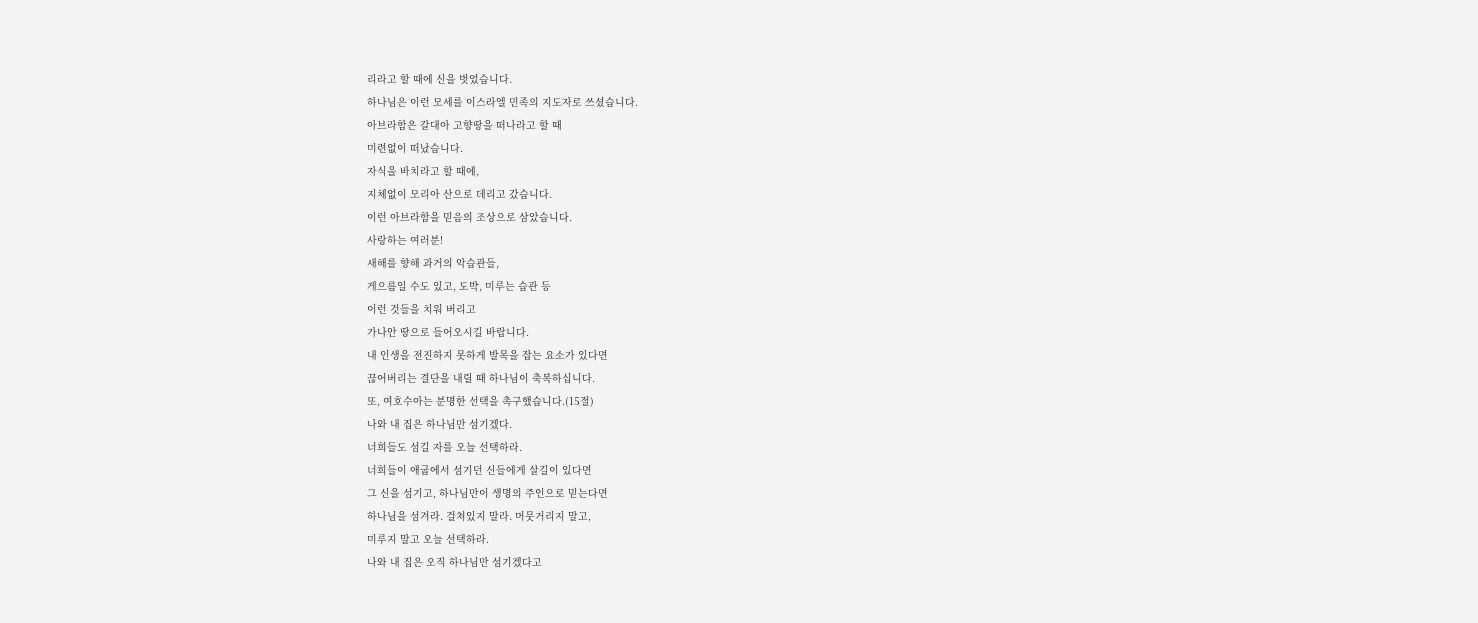리라고 할 때에 신을 벗었습니다.
하나님은 이런 모세를 이스라엘 민족의 지도자로 쓰셨습니다.
아브라함은 갈대아 고향땅을 떠나라고 할 때
미련없이 떠났습니다.
자식을 바치라고 할 때에,
지체없이 모리아 산으로 데리고 갔습니다.
이런 아브라함을 믿음의 조상으로 삼았습니다.
사랑하는 여러분!
새해를 향해 과거의 악습관들,
게으름일 수도 있고, 도박, 미루는 습관 등
이런 것들을 치워 버리고
가나안 땅으로 들어오시길 바랍니다.
내 인생을 전진하지 못하게 발목을 잡는 요소가 있다면
끊어버리는 결단을 내릴 때 하나님이 축복하십니다.
또, 여호수아는 분명한 선택을 촉구했습니다.(15절)
나와 내 집은 하나님만 섬기겠다.
너희들도 섬길 자를 오늘 선택하라.
너희들이 애굽에서 섬기던 신들에게 살길이 있다면
그 신을 섬기고, 하나님만이 생명의 주인으로 믿는다면
하나님을 섬겨라. 걸쳐있지 말라. 머뭇거리지 말고,
미루지 말고 오늘 선택하라.
나와 내 집은 오직 하나님만 섬기겠다고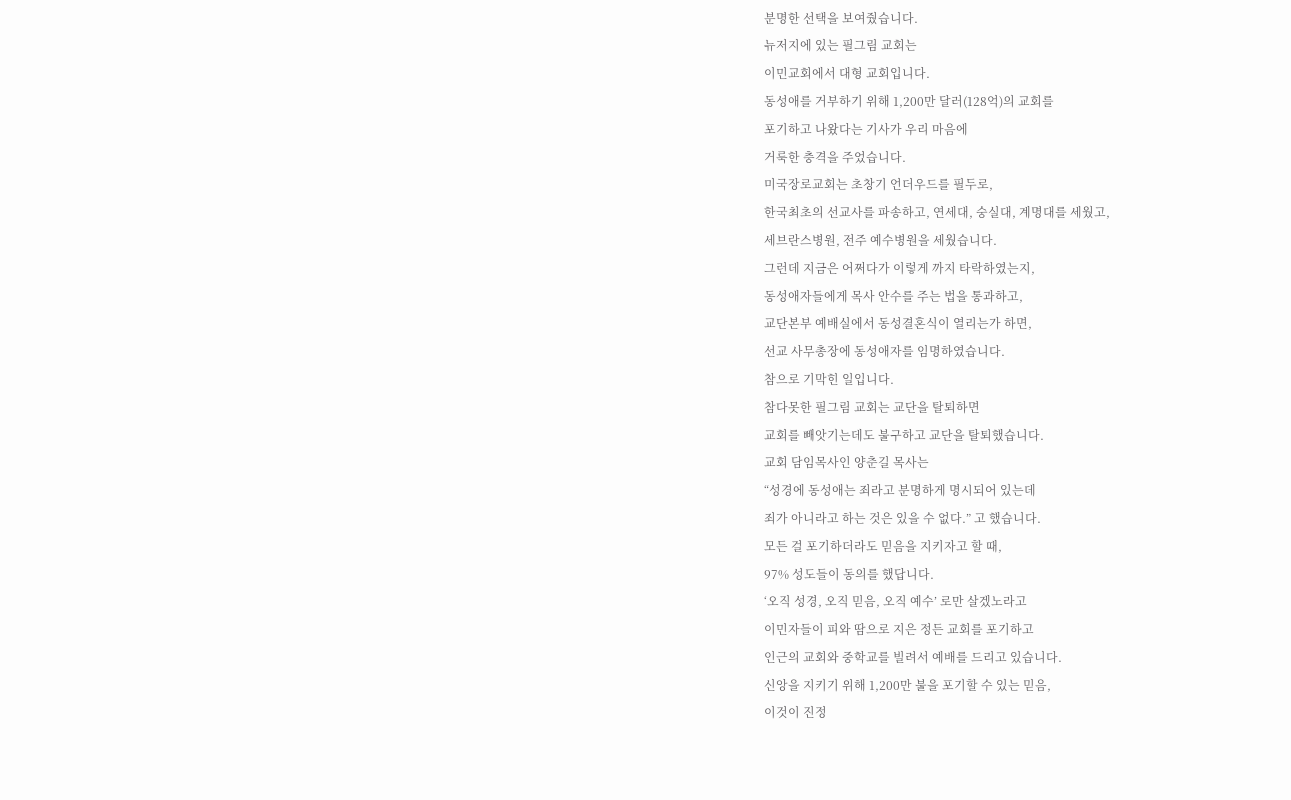분명한 선택을 보여줬습니다.
뉴저지에 있는 필그림 교회는
이민교회에서 대형 교회입니다.
동성애를 거부하기 위해 1,200만 달러(128억)의 교회를
포기하고 나왔다는 기사가 우리 마음에
거룩한 충격을 주었습니다.
미국장로교회는 초창기 언더우드를 필두로,
한국최초의 선교사를 파송하고, 연세대, 숭실대, 계명대를 세웠고,
세브란스병원, 전주 예수병원을 세웠습니다.
그런데 지금은 어쩌다가 이렇게 까지 타락하였는지,
동성애자들에게 목사 안수를 주는 법을 통과하고,
교단본부 예배실에서 동성결혼식이 열리는가 하면,
선교 사무총장에 동성애자를 임명하였습니다.
참으로 기막힌 일입니다.
참다못한 필그림 교회는 교단을 탈퇴하면
교회를 빼앗기는데도 불구하고 교단을 탈퇴했습니다.
교회 담임목사인 양춘길 목사는
“성경에 동성애는 죄라고 분명하게 명시되어 있는데
죄가 아니라고 하는 것은 있을 수 없다.” 고 했습니다.
모든 걸 포기하더라도 믿음을 지키자고 할 때,
97% 성도들이 동의를 했답니다.
‘오직 성경, 오직 믿음, 오직 예수’ 로만 살겠노라고
이민자들이 피와 땀으로 지은 정든 교회를 포기하고
인근의 교회와 중학교를 빌려서 예배를 드리고 있습니다.
신앙을 지키기 위해 1,200만 불을 포기할 수 있는 믿음,
이것이 진정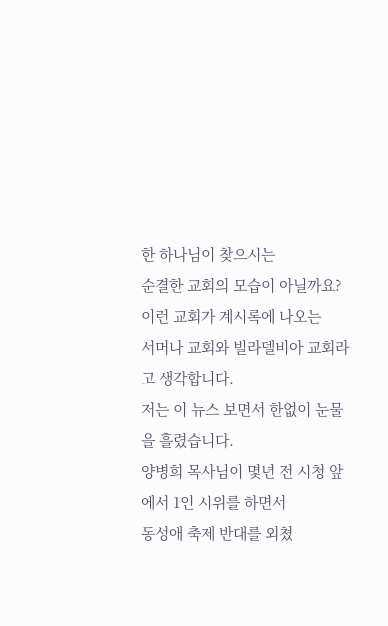한 하나님이 찾으시는
순결한 교회의 모습이 아닐까요?
이런 교회가 계시록에 나오는
서머나 교회와 빌라델비아 교회라고 생각합니다.
저는 이 뉴스 보면서 한없이 눈물을 흘렸습니다.
양병희 목사님이 몇년 전 시청 앞에서 1인 시위를 하면서
동성애 축제 반대를 외쳤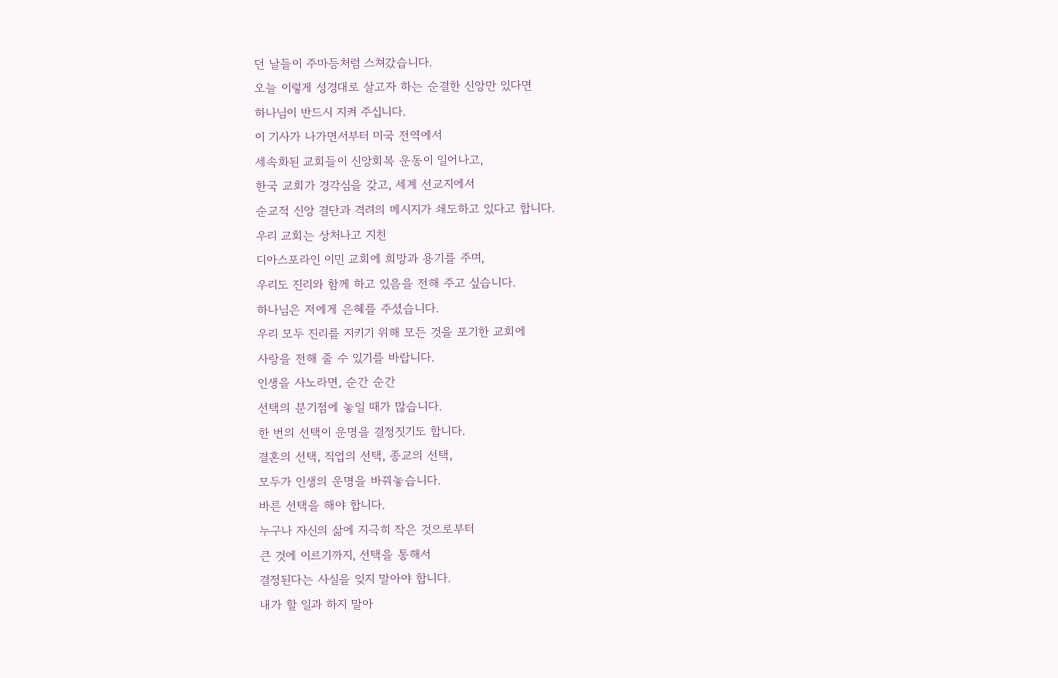던 날들이 주마등처럼 스쳐갔습니다.
오늘 이렇게 성경대로 살고자 하는 순결한 신앙만 있다면
하나님이 반드시 지켜 주십니다.
이 기사가 나가면서부터 미국 전역에서
세속화된 교회들이 신앙회복 운동이 일어나고,
한국 교회가 경각심을 갖고, 세계 선교지에서
순교적 신앙 결단과 격려의 메시지가 쇄도하고 있다고 합니다.
우리 교회는 상처나고 지친
디아스포라인 이민 교회에 희망과 용기를 주며,
우리도 진리와 함께 하고 있음을 전해 주고 싶습니다.
하나님은 저에게 은혜를 주셨습니다.
우리 모두 진리를 지키기 위해 모든 것을 포기한 교회에
사랑을 전해 줄 수 있기를 바랍니다.
인생을 사노라면, 순간 순간
선택의 분기점에 놓일 때가 많습니다.
한 번의 선택이 운명을 결정짓기도 합니다.
결혼의 선택, 직업의 선택, 종교의 선택,
모두가 인생의 운명을 바꿔놓습니다.
바른 선택을 해야 합니다.
누구나 자신의 삶에 지극히 작은 것으로부터
큰 것에 이르기까지, 선택을 통해서
결정된다는 사실을 잊지 말아야 합니다.
내가 할 일과 하지 말아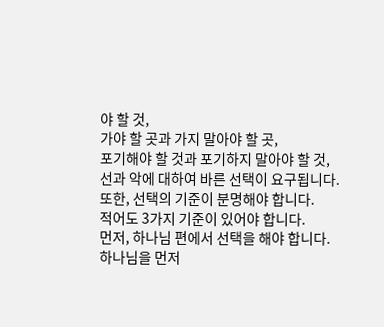야 할 것,
가야 할 곳과 가지 말아야 할 곳,
포기해야 할 것과 포기하지 말아야 할 것,
선과 악에 대하여 바른 선택이 요구됩니다.
또한, 선택의 기준이 분명해야 합니다.
적어도 3가지 기준이 있어야 합니다.
먼저, 하나님 편에서 선택을 해야 합니다.
하나님을 먼저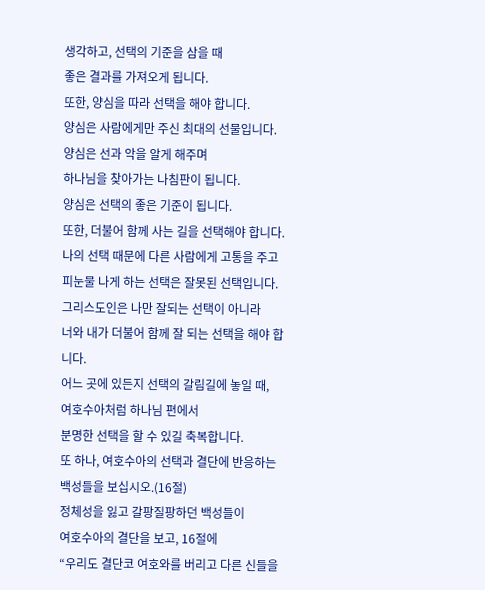생각하고, 선택의 기준을 삼을 때
좋은 결과를 가져오게 됩니다.
또한, 양심을 따라 선택을 해야 합니다.
양심은 사람에게만 주신 최대의 선물입니다.
양심은 선과 악을 알게 해주며
하나님을 찾아가는 나침판이 됩니다.
양심은 선택의 좋은 기준이 됩니다.
또한, 더불어 함께 사는 길을 선택해야 합니다.
나의 선택 때문에 다른 사람에게 고통을 주고
피눈물 나게 하는 선택은 잘못된 선택입니다.
그리스도인은 나만 잘되는 선택이 아니라
너와 내가 더불어 함께 잘 되는 선택을 해야 합니다.
어느 곳에 있든지 선택의 갈림길에 놓일 때,
여호수아처럼 하나님 편에서
분명한 선택을 할 수 있길 축복합니다.
또 하나, 여호수아의 선택과 결단에 반응하는 백성들을 보십시오.(16절)
정체성을 잃고 갈팡질팡하던 백성들이
여호수아의 결단을 보고, 16절에
“우리도 결단코 여호와를 버리고 다른 신들을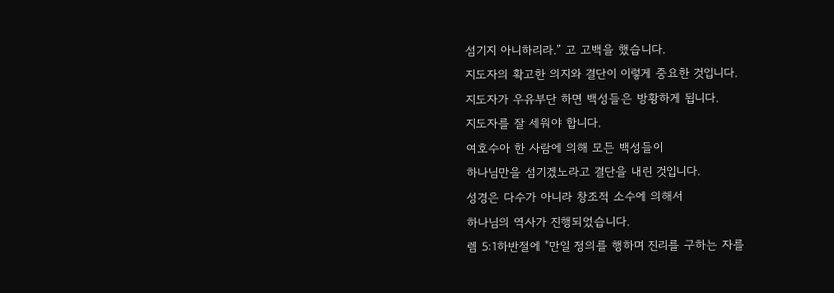섬기지 아니하리라.” 고 고백을 했습니다.
지도자의 확고한 의지와 결단이 이렇게 중요한 것입니다.
지도자가 우유부단 하면 백성들은 방황하게 됩니다.
지도자를 잘 세워야 합니다.
여호수아 한 사람에 의해 모든 백성들이
하나님만을 섬기겠노라고 결단을 내린 것입니다.
성경은 다수가 아니라 창조적 소수에 의해서
하나님의 역사가 진행되었습니다.
렘 5:1하반절에 "만일 정의를 행하며 진리를 구하는 자를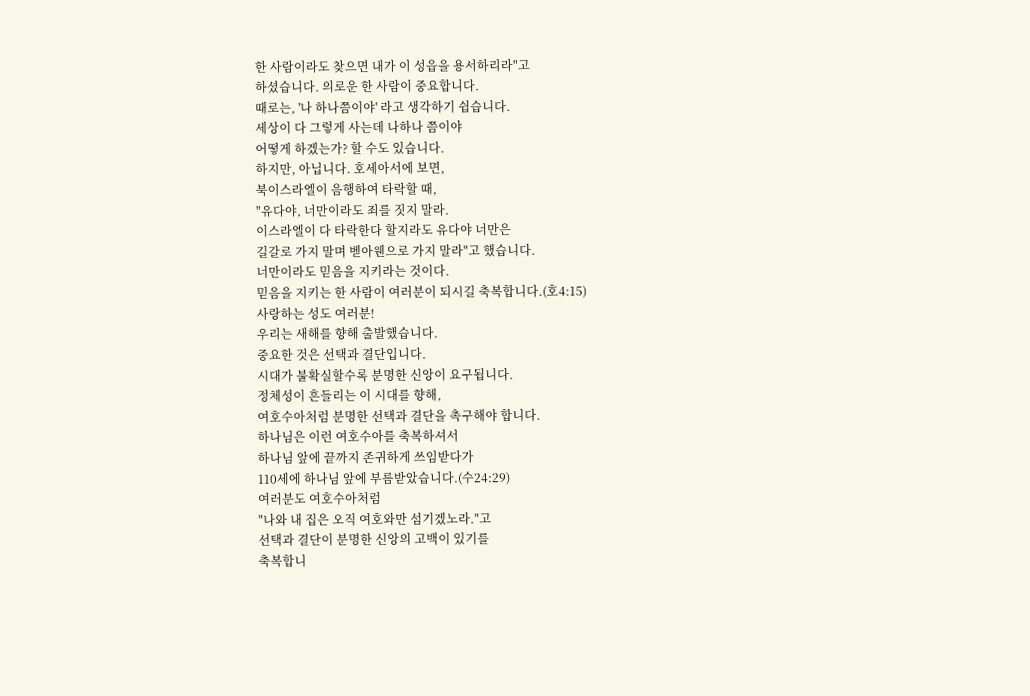한 사람이라도 찾으면 내가 이 성읍을 용서하리라"고
하셨습니다. 의로운 한 사람이 중요합니다.
때로는, '나 하나쯤이야' 라고 생각하기 쉽습니다.
세상이 다 그렇게 사는데 나하나 쯤이야
어떻게 하겠는가? 할 수도 있습니다.
하지만, 아닙니다. 호세아서에 보면,
북이스라엘이 음행하여 타락할 때,
"유다야, 너만이라도 죄를 짓지 말라.
이스라엘이 다 타락한다 할지라도 유다야 너만은
길갈로 가지 말며 벧아웬으로 가지 말라"고 했습니다.
너만이라도 믿음을 지키라는 것이다.
믿음을 지키는 한 사람이 여러분이 되시길 축복합니다.(호4:15)
사랑하는 성도 여러분!
우리는 새해를 향해 출발했습니다.
중요한 것은 선택과 결단입니다.
시대가 불확실할수록 분명한 신앙이 요구됩니다.
정체성이 흔들리는 이 시대를 향해,
여호수아처럼 분명한 선택과 결단을 촉구해야 합니다.
하나님은 이런 여호수아를 축복하셔서
하나님 앞에 끝까지 존귀하게 쓰임받다가
110세에 하나님 앞에 부름받았습니다.(수24:29)
여러분도 여호수아처럼
"나와 내 집은 오직 여호와만 섬기겠노라."고
선택과 결단이 분명한 신앙의 고백이 있기를
축복합니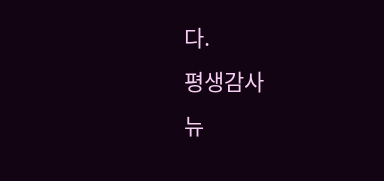다.
평생감사
뉴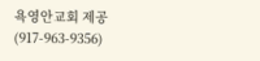욕영안교회 제공
(917-963-9356)